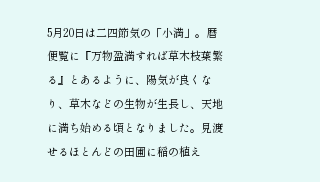5月20日は二四節気の「小満」。暦便覧に『万物盈満すれば草木枝葉繁る』とあるように、陽気が良くなり、草木などの生物が生長し、天地に満ち始める頃となりました。見渡せるほとんどの田圃に稲の植え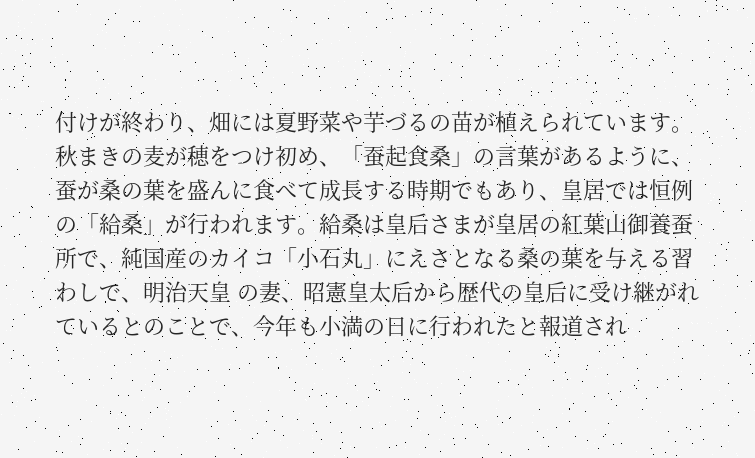付けが終わり、畑には夏野菜や芋づるの苗が植えられています。秋まきの麦が穂をつけ初め、「蚕起食桑」の言葉があるように、蚕が桑の葉を盛んに食べて成長する時期でもあり、皇居では恒例の「給桑」が行われます。給桑は皇后さまが皇居の紅葉山御養蚕所で、純国産のカイコ「小石丸」にえさとなる桑の葉を与える習わしで、明治天皇 の妻、昭憲皇太后から歴代の皇后に受け継がれているとのことで、今年も小満の日に行われたと報道され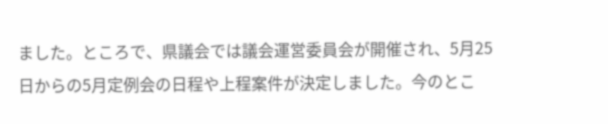ました。ところで、県議会では議会運営委員会が開催され、5月25日からの5月定例会の日程や上程案件が決定しました。今のとこ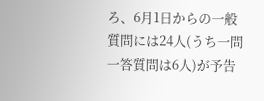ろ、6月1日からの一般質問には24人(うち一問一答質問は6人)が予告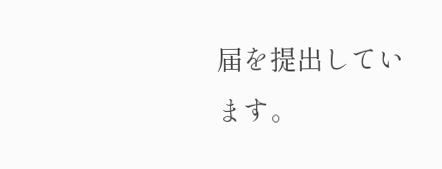届を提出しています。